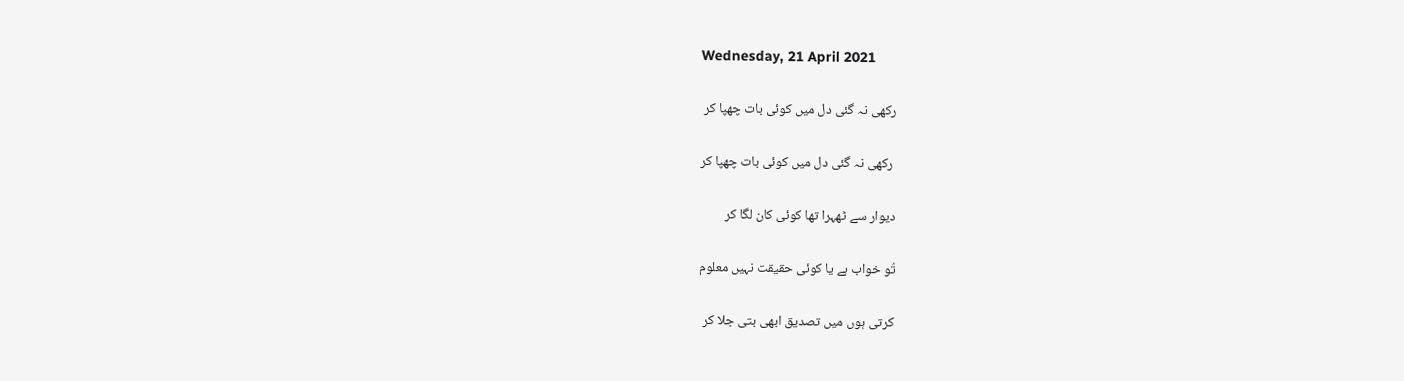Wednesday, 21 April 2021

رکھی نہ گئی دل میں کوئی بات چھپا کر

 رکھی نہ گئی دل میں کوئی بات چھپا کر

دیوار سے ٹھہرا تھا کوئی کان لگا کر

تُو خواب ہے یا کوئی حقیقت نہیں معلوم

کرتی ہوں میں تصدیق ابھی بتی جلا کر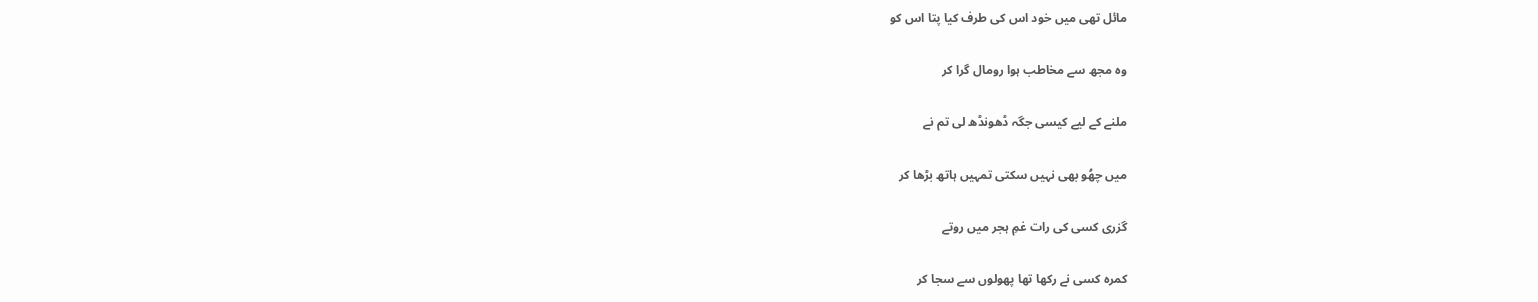مائل تھی میں خود اس کی طرف کیا پتا اس کو

وہ مجھ سے مخاطب ہوا رومال گرا کر

ملنے کے لیے کیسی جگہ ڈھونڈھ لی تم نے

میں چھُو بھی نہیں سکتی تمہیں ہاتھ بڑھا کر

گزری کسی کی رات غمِ ہجر میں روتے

کمرہ کسی نے رکھا تھا پھولوں سے سجا کر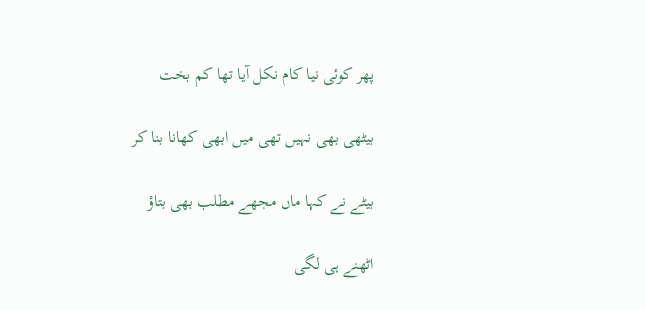پھر کوئی نیا کام نکل آیا تھا کم بخت

بیٹھی بھی نہیں تھی میں ابھی کھانا بنا کر

بیٹے نے کہا ماں مجھے مطلب بھی بتاؤ

اٹھنے ہی لگی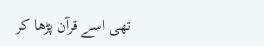تھی اسے قرآن پڑھا کر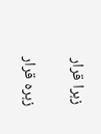زہرا قرار

زہرہ قرار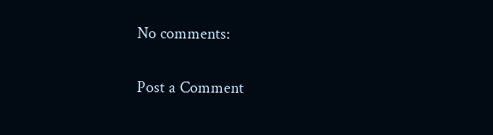No comments:

Post a Comment